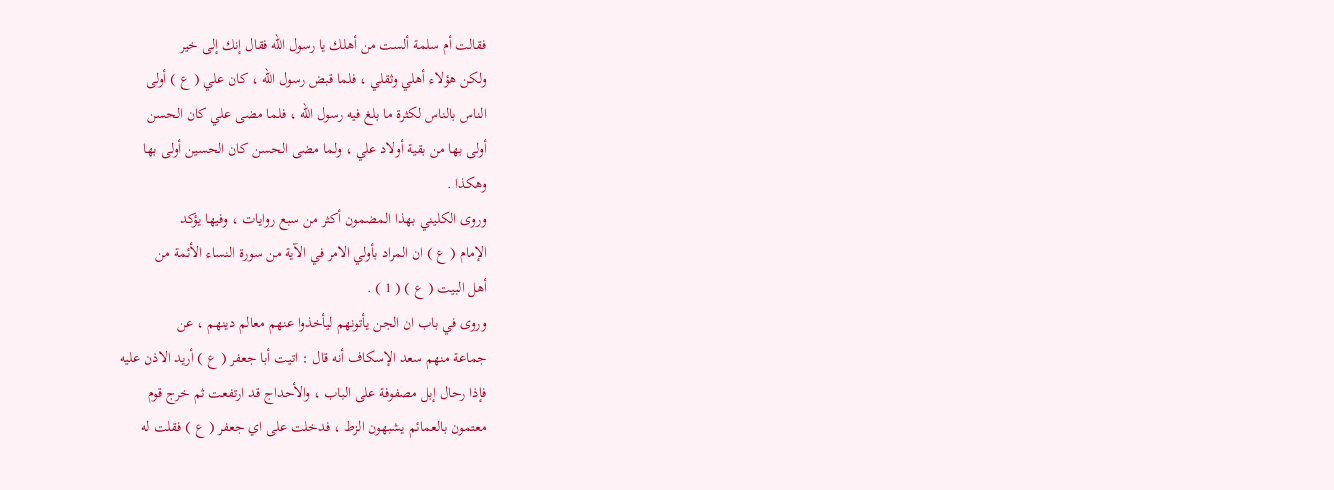فقالت أم سلمة ألست من أهلك يا رسول الله فقال إنك إلى خير
ولكن هؤلاء أهلي وثقلي ، فلما قبض رسول الله ، كان علي ( ع ) أولى
الناس بالناس لكثرة ما بلغ فيه رسول الله ، فلما مضى علي كان الحسن
أولى بها من بقية أولاد علي ، ولما مضى الحسن كان الحسين أولى بها
وهكذا .
وروى الكليني بهذا المضمون أكثر من سبع روايات ، وفيها يؤكد
الإمام ( ع ) ان المراد بأولي الامر في الآية من سورة النساء الأئمة من
أهل البيت ( ع ) ( 1 ) .
وروى في باب ان الجن يأتونهم ليأخذوا عنهم معالم دينهم ، عن
جماعة منهم سعد الإسكاف أنه قال : اتيت أبا جعفر ( ع ) أريد الاذن عليه
فإذا رحال إبل مصفوفة على الباب ، والأحداج قد ارتفعت ثم خرج قوم
معتمون بالعمائم يشبهون الزط ، فدخلت على اي جعفر ( ع ) فقلت له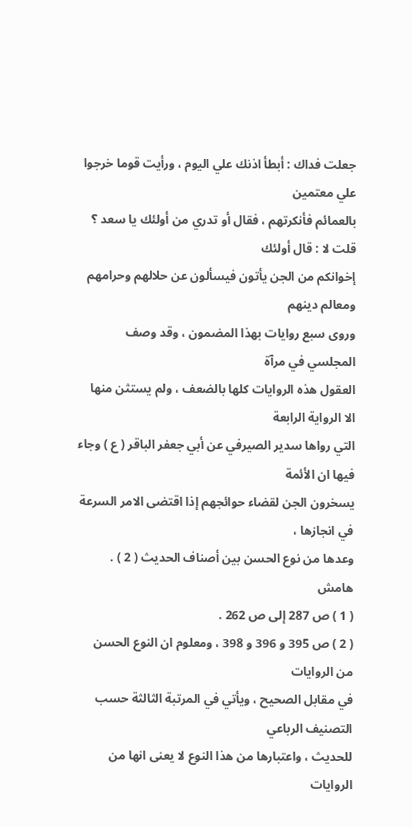جعلت فداك : أبطأ اذنك علي اليوم ، ورأيت قوما خرجوا علي معتمين
بالعمائم فأنكرتهم ، فقال أو تدري من أولئك يا سعد ؟ قلت لا : قال أولئك
إخوانكم من الجن يأتون فيسألون عن حلالهم وحرامهم ومعالم دينهم
وروى سبع روايات بهذا المضمون ، وقد وصف المجلسي في مرآة
العقول هذه الروايات كلها بالضعف ، ولم يستثن منها الا الرواية الرابعة
التي رواها سدير الصيرفي عن أبي جعفر الباقر ( ع ) وجاء فيها ان الأئمة
يسخرون الجن لقضاء حوائجهم إذا اقتضى الامر السرعة في انجازها ،
وعدها من نوع الحسن بين أصناف الحديث ( 2 ) .
هامش
( 1 ) ص 287 إلى ص 262 .
( 2 ) ص 395 و 396 و 398 ، ومعلوم ان النوع الحسن من الروايات
في مقابل الصحيح ، ويأتي في المرتبة الثالثة حسب التصنيف الرباعي
للحديث ، واعتبارها من هذا النوع لا يعنى انها من الروايات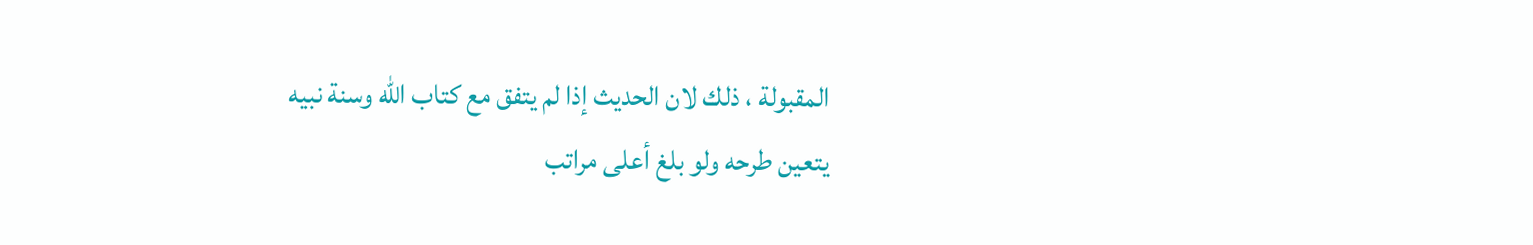المقبولة ، ذلك لان الحديث إذا لم يتفق مع كتاب الله وسنة نبيه
يتعين طرحه ولو بلغ أعلى مراتب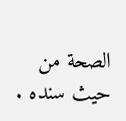الصحة من حيث سنده .